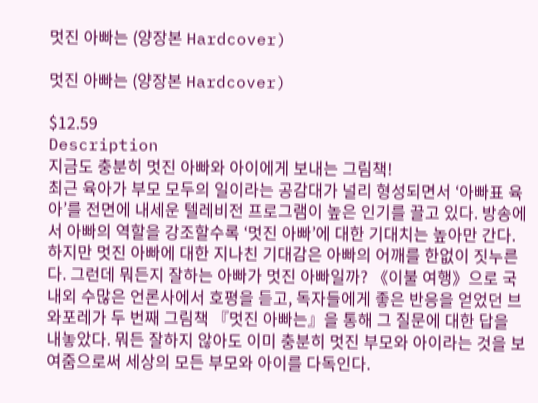멋진 아빠는 (양장본 Hardcover)

멋진 아빠는 (양장본 Hardcover)

$12.59
Description
지금도 충분히 멋진 아빠와 아이에게 보내는 그림책!
최근 육아가 부모 모두의 일이라는 공감대가 널리 형성되면서 ‘아빠표 육아’를 전면에 내세운 텔레비전 프로그램이 높은 인기를 끌고 있다. 방송에서 아빠의 역할을 강조할수록 ‘멋진 아빠’에 대한 기대치는 높아만 간다. 하지만 멋진 아빠에 대한 지나친 기대감은 아빠의 어깨를 한없이 짓누른다. 그런데 뭐든지 잘하는 아빠가 멋진 아빠일까? 《이불 여행》으로 국내외 수많은 언론사에서 호평을 듣고, 독자들에게 좋은 반응을 얻었던 브와포레가 두 번째 그림책 『멋진 아빠는』을 통해 그 질문에 대한 답을 내놓았다. 뭐든 잘하지 않아도 이미 충분히 멋진 부모와 아이라는 것을 보여줌으로써 세상의 모든 부모와 아이를 다독인다.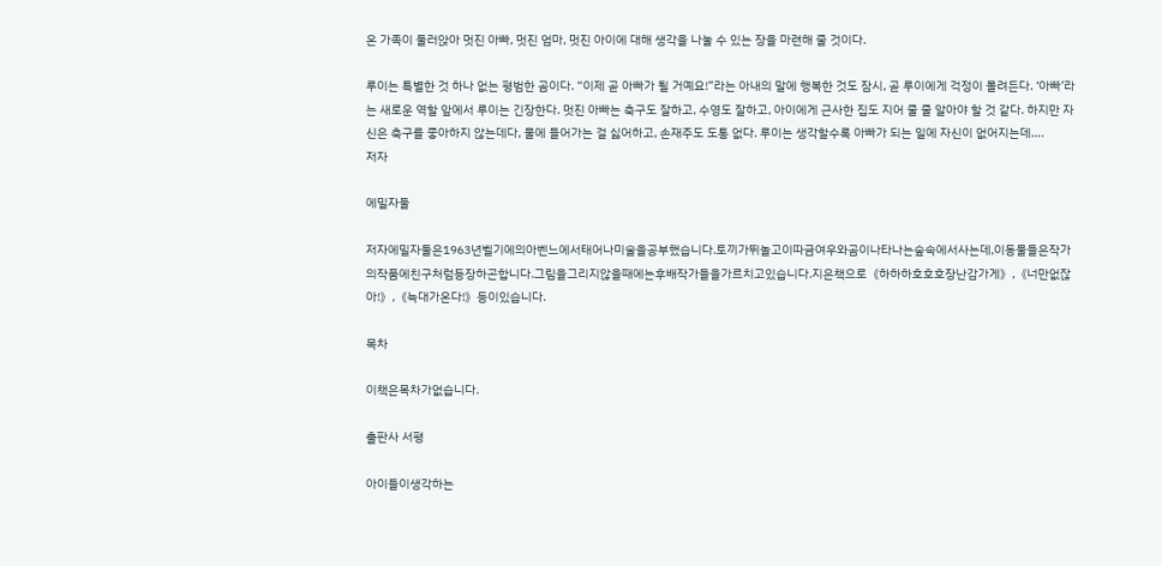온 가족이 둘러앉아 멋진 아빠, 멋진 엄마, 멋진 아이에 대해 생각을 나눌 수 있는 장을 마련해 줄 것이다.

루이는 특별한 것 하나 없는 평범한 곰이다. “이제 곧 아빠가 될 거예요!”라는 아내의 말에 행복한 것도 잠시, 곧 루이에게 걱정이 몰려든다. ‘아빠’라는 새로운 역할 앞에서 루이는 긴장한다. 멋진 아빠는 축구도 잘하고, 수영도 잘하고, 아이에게 근사한 집도 지어 줄 줄 알아야 할 것 같다. 하지만 자신은 축구를 좋아하지 않는데다, 물에 들어가는 걸 싫어하고, 손재주도 도통 없다. 루이는 생각할수록 아빠가 되는 일에 자신이 없어지는데….
저자

에밀자둘

저자에밀자둘은1963년벨기에의아벤느에서태어나미술을공부했습니다.토끼가뛰놀고이따금여우와곰이나타나는숲속에서사는데,이동물들은작가의작품에친구처럼등장하곤합니다.그림을그리지않을때에는후배작가들을가르치고있습니다.지은책으로《하하하호호호장난감가게》,《너만없잖아!》,《늑대가온다!》등이있습니다.

목차

이책은목차가없습니다.

출판사 서평

아이들이생각하는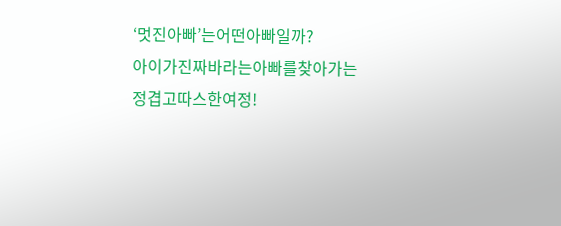‘멋진아빠’는어떤아빠일까?
아이가진짜바라는아빠를찾아가는정겹고따스한여정!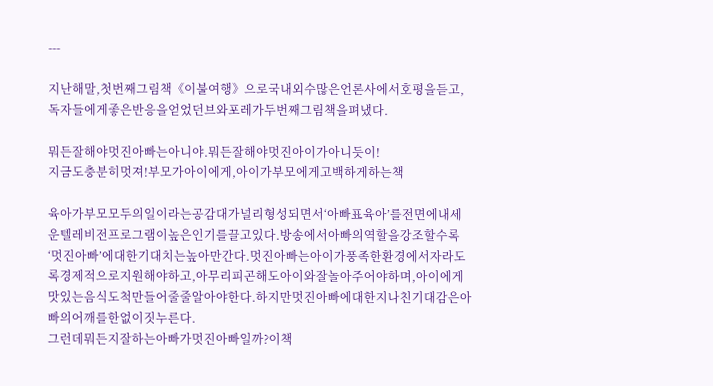---

지난해말,첫번째그림책《이불여행》으로국내외수많은언론사에서호평을듣고,독자들에게좋은반응을얻었던브와포레가두번째그림책을펴냈다.

뭐든잘해야멋진아빠는아니야.뭐든잘해야멋진아이가아니듯이!
지금도충분히멋져!부모가아이에게,아이가부모에게고백하게하는책

육아가부모모두의일이라는공감대가널리형성되면서‘아빠표육아’를전면에내세운텔레비전프로그램이높은인기를끌고있다.방송에서아빠의역할을강조할수록‘멋진아빠’에대한기대치는높아만간다.멋진아빠는아이가풍족한환경에서자라도록경제적으로지원해야하고,아무리피곤해도아이와잘놀아주어야하며,아이에게맛있는음식도척만들어줄줄알아야한다.하지만멋진아빠에대한지나친기대감은아빠의어깨를한없이짓누른다.
그런데뭐든지잘하는아빠가멋진아빠일까?이책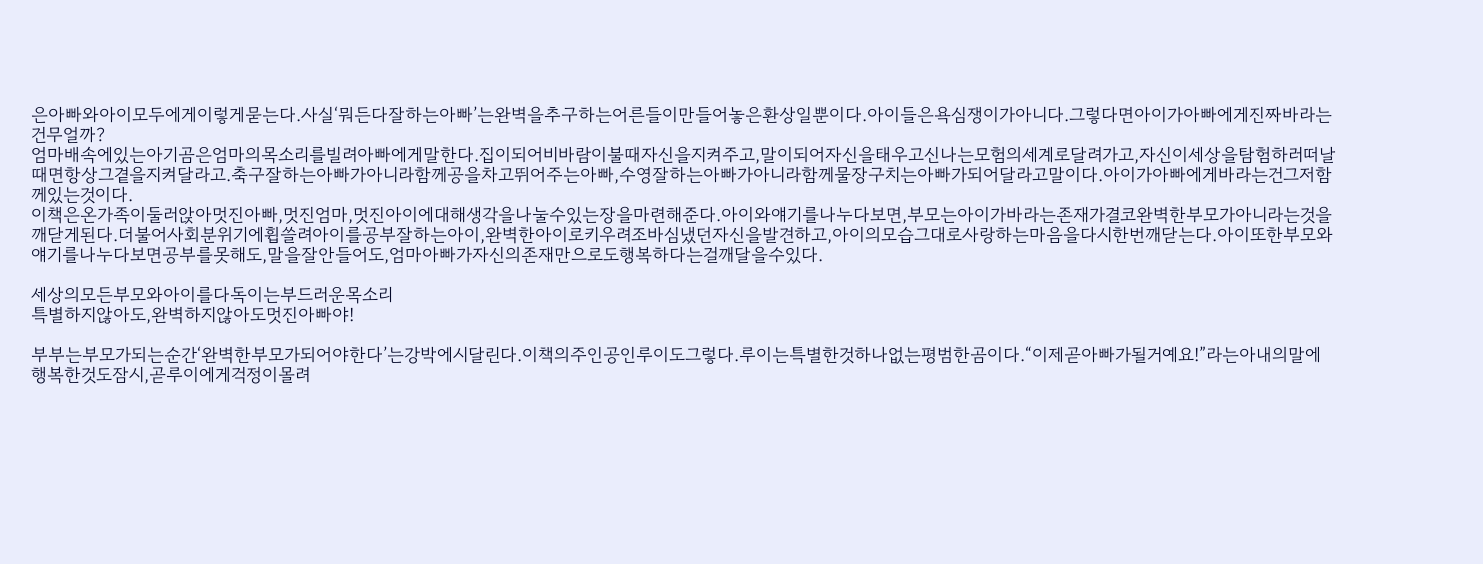은아빠와아이모두에게이렇게묻는다.사실‘뭐든다잘하는아빠’는완벽을추구하는어른들이만들어놓은환상일뿐이다.아이들은욕심쟁이가아니다.그렇다면아이가아빠에게진짜바라는건무얼까?
엄마배속에있는아기곰은엄마의목소리를빌려아빠에게말한다.집이되어비바람이불때자신을지켜주고,말이되어자신을태우고신나는모험의세계로달려가고,자신이세상을탐험하러떠날때면항상그곁을지켜달라고.축구잘하는아빠가아니라함께공을차고뛰어주는아빠,수영잘하는아빠가아니라함께물장구치는아빠가되어달라고말이다.아이가아빠에게바라는건그저함께있는것이다.
이책은온가족이둘러앉아멋진아빠,멋진엄마,멋진아이에대해생각을나눌수있는장을마련해준다.아이와얘기를나누다보면,부모는아이가바라는존재가결코완벽한부모가아니라는것을깨닫게된다.더불어사회분위기에휩쓸려아이를공부잘하는아이,완벽한아이로키우려조바심냈던자신을발견하고,아이의모습그대로사랑하는마음을다시한번깨닫는다.아이또한부모와얘기를나누다보면공부를못해도,말을잘안들어도,엄마아빠가자신의존재만으로도행복하다는걸깨달을수있다.

세상의모든부모와아이를다독이는부드러운목소리
특별하지않아도,완벽하지않아도멋진아빠야!

부부는부모가되는순간‘완벽한부모가되어야한다’는강박에시달린다.이책의주인공인루이도그렇다.루이는특별한것하나없는평범한곰이다.“이제곧아빠가될거예요!”라는아내의말에행복한것도잠시,곧루이에게걱정이몰려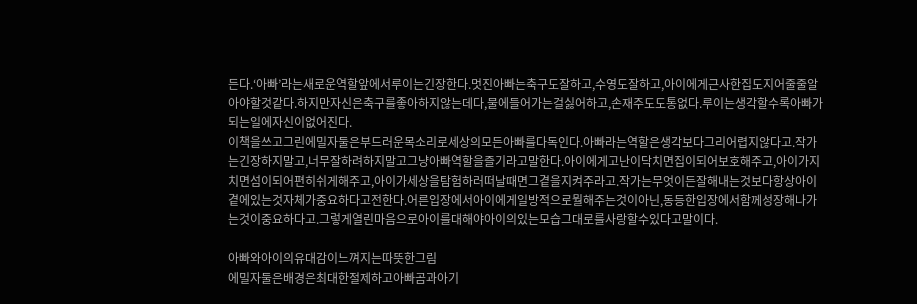든다.‘아빠’라는새로운역할앞에서루이는긴장한다.멋진아빠는축구도잘하고,수영도잘하고,아이에게근사한집도지어줄줄알아야할것같다.하지만자신은축구를좋아하지않는데다,물에들어가는걸싫어하고,손재주도도통없다.루이는생각할수록아빠가되는일에자신이없어진다.
이책을쓰고그린에밀자둘은부드러운목소리로세상의모든아빠를다독인다.아빠라는역할은생각보다그리어렵지않다고.작가는긴장하지말고,너무잘하려하지말고그냥아빠역할을즐기라고말한다.아이에게고난이닥치면집이되어보호해주고,아이가지치면섬이되어편히쉬게해주고,아이가세상을탐험하러떠날때면그곁을지켜주라고.작가는무엇이든잘해내는것보다항상아이곁에있는것자체가중요하다고전한다.어른입장에서아이에게일방적으로뭘해주는것이아닌,동등한입장에서함께성장해나가는것이중요하다고.그렇게열린마음으로아이를대해야아이의있는모습그대로를사랑할수있다고말이다.

아빠와아이의유대감이느껴지는따뜻한그림
에밀자둘은배경은최대한절제하고아빠곰과아기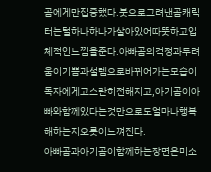곰에게만집중했다.붓으로그려낸곰캐릭터는털하나하나가살아있어따뜻하고입체적인느낌을준다.아빠곰의걱정과두려움이기쁨과설렘으로바뀌어가는모습이독자에게고스란히전해지고,아기곰이아빠와함께있다는것만으로도얼마나행복해하는지오롯이느껴진다.
아빠곰과아기곰이함께하는장면은미소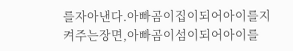를자아낸다.아빠곰이집이되어아이를지켜주는장면,아빠곰이섬이되어아이를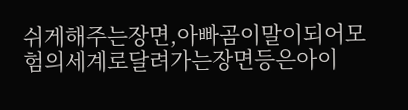쉬게해주는장면,아빠곰이말이되어모험의세계로달려가는장면등은아이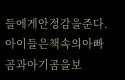들에게안정감을준다.아이들은책속의아빠곰과아기곰을보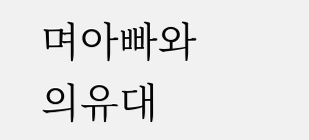며아빠와의유대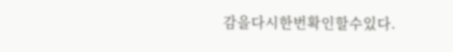감을다시한번확인할수있다.